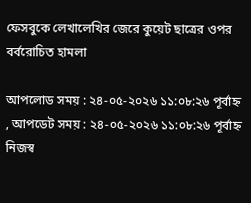ফেসবুকে লেখালেখির জেরে কুয়েট ছাত্রের ওপর বর্বরোচিত হামলা

আপলোড সময় : ২৪-০৫-২০২৬ ১১:০৮:২৬ পূর্বাহ্ন , আপডেট সময় : ২৪-০৫-২০২৬ ১১:০৮:২৬ পূর্বাহ্ন
নিজস্ব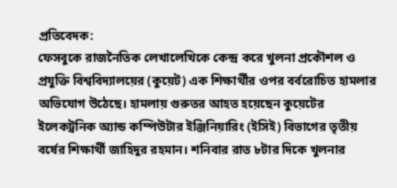প্রতিবেদক:
ফেসবুকে রাজনৈতিক লেখালেখিকে কেন্দ্র করে খুলনা প্রকৌশল ও প্রযুক্তি বিশ্ববিদ্যালয়ের (কুয়েট) এক শিক্ষার্থীর ওপর বর্বরোচিত হামলার অভিযোগ উঠেছে। হামলায় গুরুতর আহত হয়েছেন কুয়েটের ইলেকট্রনিক অ্যান্ড কম্পিউটার ইঞ্জিনিয়ারিং (ইসিই) বিভাগের তৃতীয় বর্ষের শিক্ষার্থী জাহিদুর রহমান। শনিবার রাত ৮টার দিকে খুলনার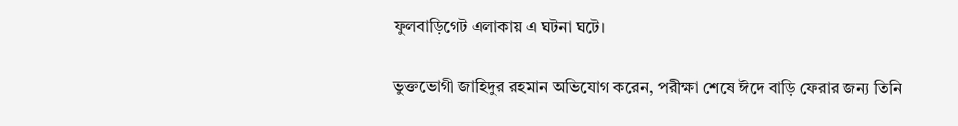ফুলবাড়িগেট এলাকায় এ ঘটনা ঘটে।

ভুক্তভোগী জাহিদুর রহমান অভিযোগ করেন, পরীক্ষা শেষে ঈদে বাড়ি ফেরার জন্য তিনি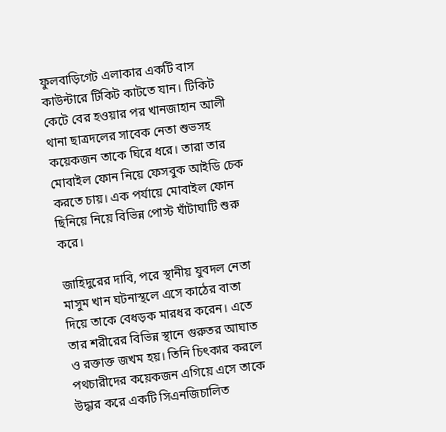ফুলবাড়িগেট এলাকার একটি বাস কাউন্টারে টিকিট কাটতে যান। টিকিট কেটে বের হওয়ার পর খানজাহান আলী থানা ছাত্রদলের সাবেক নেতা শুভসহ কয়েকজন তাকে ঘিরে ধরে। তারা তার মোবাইল ফোন নিয়ে ফেসবুক আইডি চেক করতে চায়। এক পর্যায়ে মোবাইল ফোন ছিনিয়ে নিয়ে বিভিন্ন পোস্ট ঘাঁটাঘাটি শুরু করে।

জাহিদুরের দাবি, পরে স্থানীয় যুবদল নেতা মাসুম খান ঘটনাস্থলে এসে কাঠের বাতা দিয়ে তাকে বেধড়ক মারধর করেন। এতে তার শরীরের বিভিন্ন স্থানে গুরুতর আঘাত ও রক্তাক্ত জখম হয়। তিনি চিৎকার করলে পথচারীদের কয়েকজন এগিয়ে এসে তাকে উদ্ধার করে একটি সিএনজিচালিত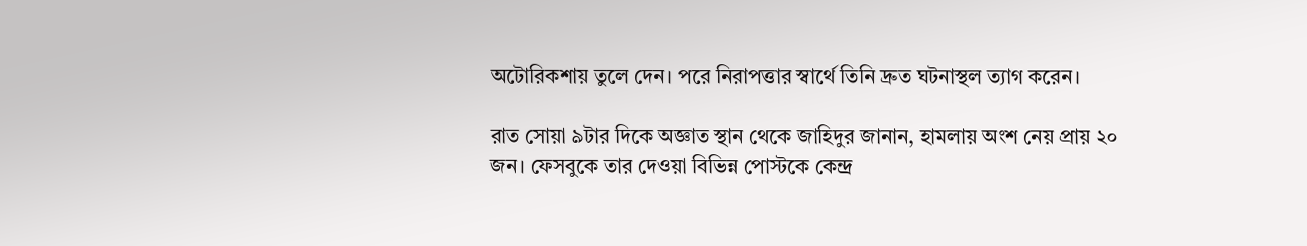অটোরিকশায় তুলে দেন। পরে নিরাপত্তার স্বার্থে তিনি দ্রুত ঘটনাস্থল ত্যাগ করেন।

রাত সোয়া ৯টার দিকে অজ্ঞাত স্থান থেকে জাহিদুর জানান, হামলায় অংশ নেয় প্রায় ২০ জন। ফেসবুকে তার দেওয়া বিভিন্ন পোস্টকে কেন্দ্র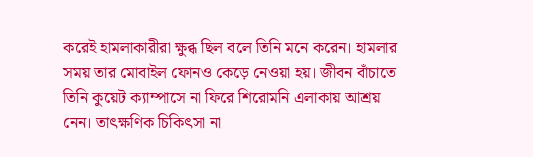করেই হামলাকারীরা ক্ষুব্ধ ছিল বলে তিনি মনে করেন। হামলার সময় তার মোবাইল ফোনও কেড়ে নেওয়া হয়। জীবন বাঁচাতে তিনি কুয়েট ক্যাম্পাসে না ফিরে শিরোমনি এলাকায় আশ্রয় নেন। তাৎক্ষণিক চিকিৎসা না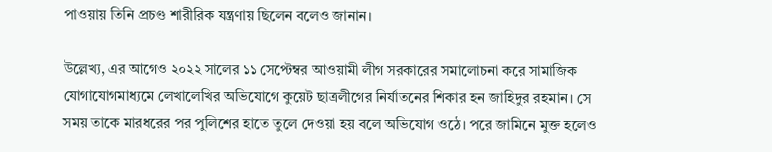পাওয়ায় তিনি প্রচণ্ড শারীরিক যন্ত্রণায় ছিলেন বলেও জানান।

উল্লেখ্য, এর আগেও ২০২২ সালের ১১ সেপ্টেম্বর আওয়ামী লীগ সরকারের সমালোচনা করে সামাজিক যোগাযোগমাধ্যমে লেখালেখির অভিযোগে কুয়েট ছাত্রলীগের নির্যাতনের শিকার হন জাহিদুর রহমান। সে সময় তাকে মারধরের পর পুলিশের হাতে তুলে দেওয়া হয় বলে অভিযোগ ওঠে। পরে জামিনে মুক্ত হলেও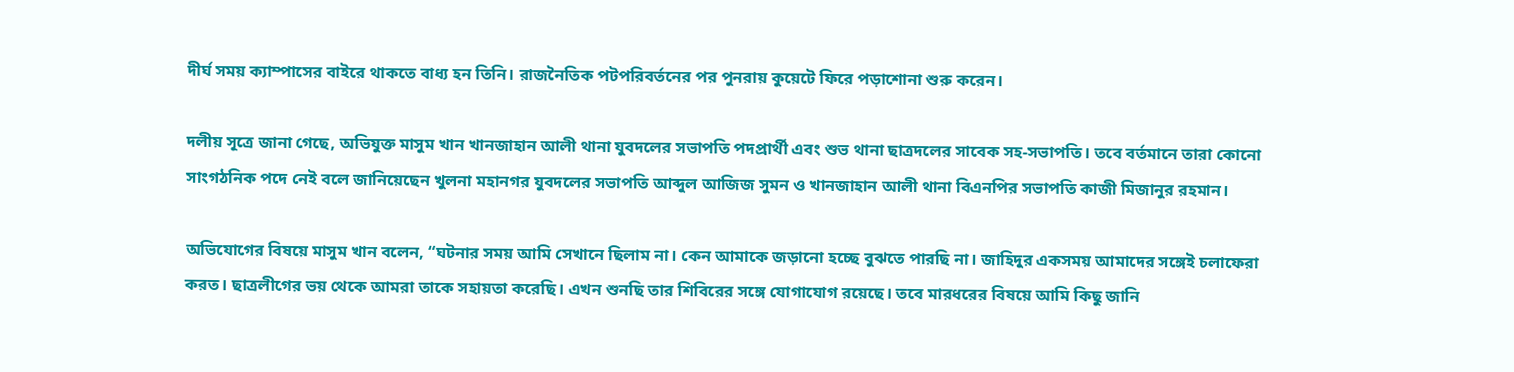দীর্ঘ সময় ক্যাম্পাসের বাইরে থাকতে বাধ্য হন তিনি। রাজনৈতিক পটপরিবর্তনের পর পুনরায় কুয়েটে ফিরে পড়াশোনা শুরু করেন।

দলীয় সূত্রে জানা গেছে, অভিযুক্ত মাসুম খান খানজাহান আলী থানা যুবদলের সভাপতি পদপ্রার্থী এবং শুভ থানা ছাত্রদলের সাবেক সহ-সভাপতি। তবে বর্তমানে তারা কোনো সাংগঠনিক পদে নেই বলে জানিয়েছেন খুলনা মহানগর যুবদলের সভাপতি আব্দুল আজিজ সুমন ও খানজাহান আলী থানা বিএনপির সভাপতি কাজী মিজানুর রহমান।

অভিযোগের বিষয়ে মাসুম খান বলেন, “ঘটনার সময় আমি সেখানে ছিলাম না। কেন আমাকে জড়ানো হচ্ছে বুঝতে পারছি না। জাহিদুর একসময় আমাদের সঙ্গেই চলাফেরা করত। ছাত্রলীগের ভয় থেকে আমরা তাকে সহায়তা করেছি। এখন শুনছি তার শিবিরের সঙ্গে যোগাযোগ রয়েছে। তবে মারধরের বিষয়ে আমি কিছু জানি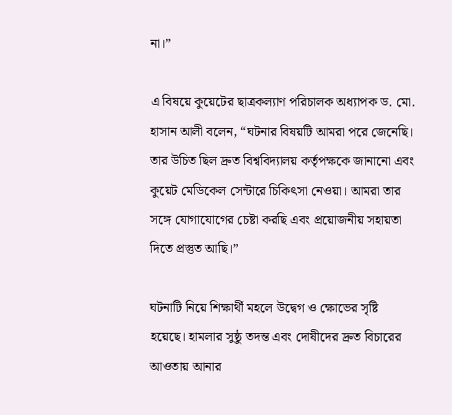না।”

এ বিষয়ে কুয়েটের ছাত্রকল্যাণ পরিচালক অধ্যাপক ড. মো. হাসান আলী বলেন, “ঘটনার বিষয়টি আমরা পরে জেনেছি। তার উচিত ছিল দ্রুত বিশ্ববিদ্যালয় কর্তৃপক্ষকে জানানো এবং কুয়েট মেডিকেল সেন্টারে চিকিৎসা নেওয়া। আমরা তার সঙ্গে যোগাযোগের চেষ্টা করছি এবং প্রয়োজনীয় সহায়তা দিতে প্রস্তুত আছি।”

ঘটনাটি নিয়ে শিক্ষার্থী মহলে উদ্বেগ ও ক্ষোভের সৃষ্টি হয়েছে। হামলার সুষ্ঠু তদন্ত এবং দোষীদের দ্রুত বিচারের আওতায় আনার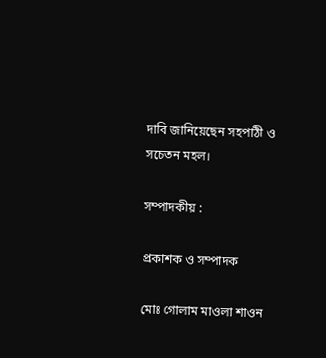দাবি জানিয়েছেন সহপাঠী ও সচেতন মহল।

সম্পাদকীয় :

প্রকাশক ও সম্পাদক

মোঃ গোলাম মাওলা শাওন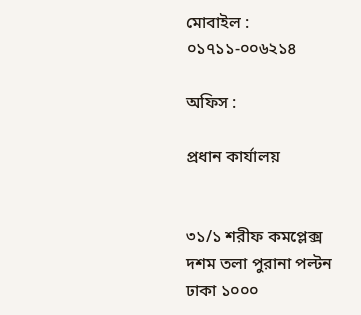মোবাইল : ০১৭১১-০০৬২১৪

অফিস :

প্রধান কার্যালয়


৩১/১ শরীফ কমপ্লেক্স দশম তলা পুরানা পল্টন ঢাকা ১০০০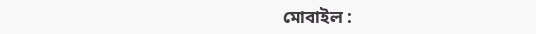মোবাইল :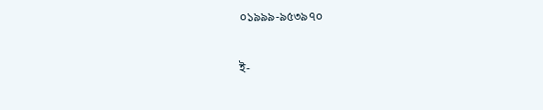০১৯৯৯-৯৫৩৯৭০

ই-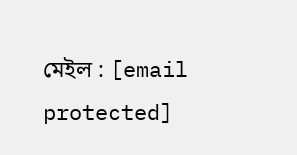মেইল : [email protected]